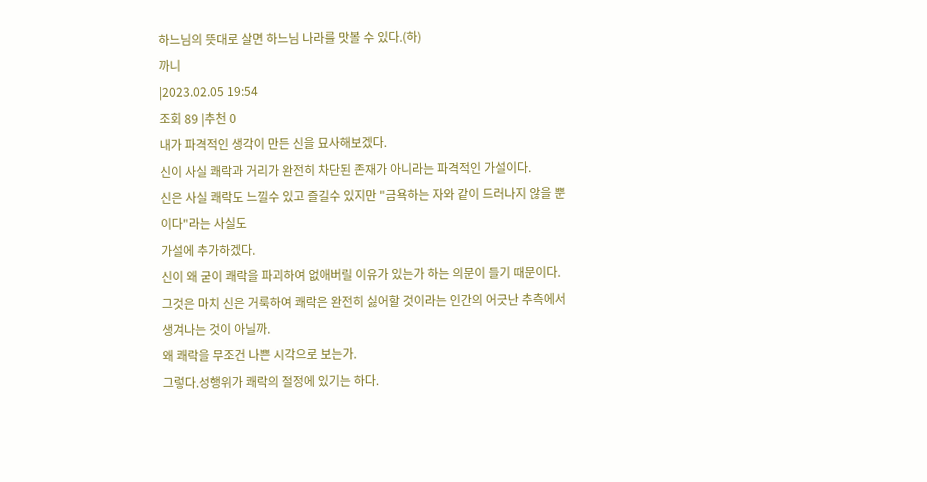하느님의 뜻대로 살면 하느님 나라를 맛볼 수 있다.(하)
까니
|2023.02.05 19:54
조회 89 |추천 0
내가 파격적인 생각이 만든 신을 묘사해보겠다.
신이 사실 쾌락과 거리가 완전히 차단된 존재가 아니라는 파격적인 가설이다.
신은 사실 쾌락도 느낄수 있고 즐길수 있지만 "금욕하는 자와 같이 드러나지 않을 뿐이다"라는 사실도
가설에 추가하겠다.
신이 왜 굳이 쾌락을 파괴하여 없애버릴 이유가 있는가 하는 의문이 들기 때문이다.
그것은 마치 신은 거룩하여 쾌락은 완전히 싫어할 것이라는 인간의 어긋난 추측에서 생겨나는 것이 아닐까.
왜 쾌락을 무조건 나쁜 시각으로 보는가.
그렇다.성행위가 쾌락의 절정에 있기는 하다.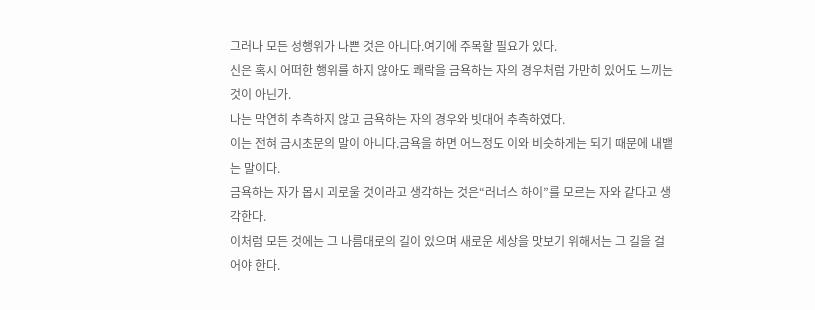그러나 모든 성행위가 나쁜 것은 아니다.여기에 주목할 필요가 있다.
신은 혹시 어떠한 행위를 하지 않아도 쾌락을 금욕하는 자의 경우처럼 가만히 있어도 느끼는 것이 아닌가.
나는 막연히 추측하지 않고 금욕하는 자의 경우와 빗대어 추측하였다.
이는 전혀 금시초문의 말이 아니다.금욕을 하면 어느정도 이와 비슷하게는 되기 때문에 내뱉는 말이다.
금욕하는 자가 몹시 괴로울 것이라고 생각하는 것은“러너스 하이”를 모르는 자와 같다고 생각한다.
이처럼 모든 것에는 그 나름대로의 길이 있으며 새로운 세상을 맛보기 위해서는 그 길을 걸어야 한다.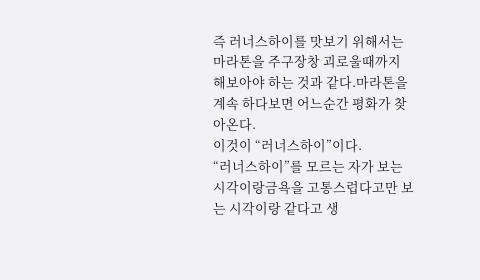즉 러너스하이를 맛보기 위해서는 마라톤을 주구장창 괴로울때까지 해보아야 하는 것과 같다.마라톤을 계속 하다보면 어느순간 평화가 찾아온다.
이것이 “러너스하이”이다.
“러너스하이”를 모르는 자가 보는 시각이랑금욕을 고통스럽다고만 보는 시각이랑 같다고 생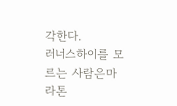각한다.
러너스하이를 모르는 사람은마라톤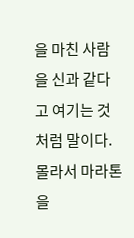을 마친 사람을 신과 같다고 여기는 것처럼 말이다.
몰라서 마라톤을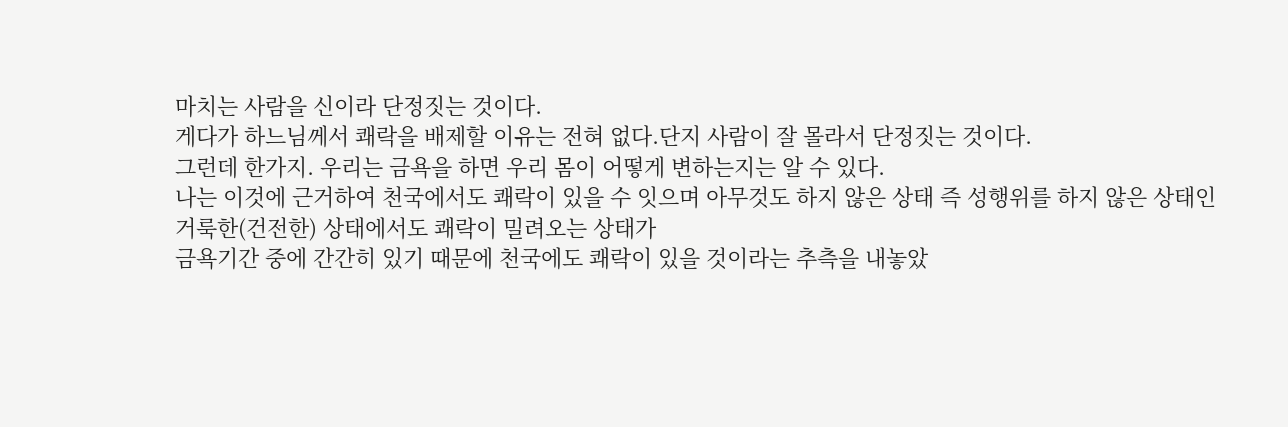마치는 사람을 신이라 단정짓는 것이다.
게다가 하느님께서 쾌락을 배제할 이유는 전혀 없다.단지 사람이 잘 몰라서 단정짓는 것이다.
그런데 한가지. 우리는 금욕을 하면 우리 몸이 어떻게 변하는지는 알 수 있다.
나는 이것에 근거하여 천국에서도 쾌락이 있을 수 잇으며 아무것도 하지 않은 상태 즉 성행위를 하지 않은 상태인
거룩한(건전한) 상태에서도 쾌락이 밀려오는 상태가
금욕기간 중에 간간히 있기 때문에 천국에도 쾌락이 있을 것이라는 추측을 내놓았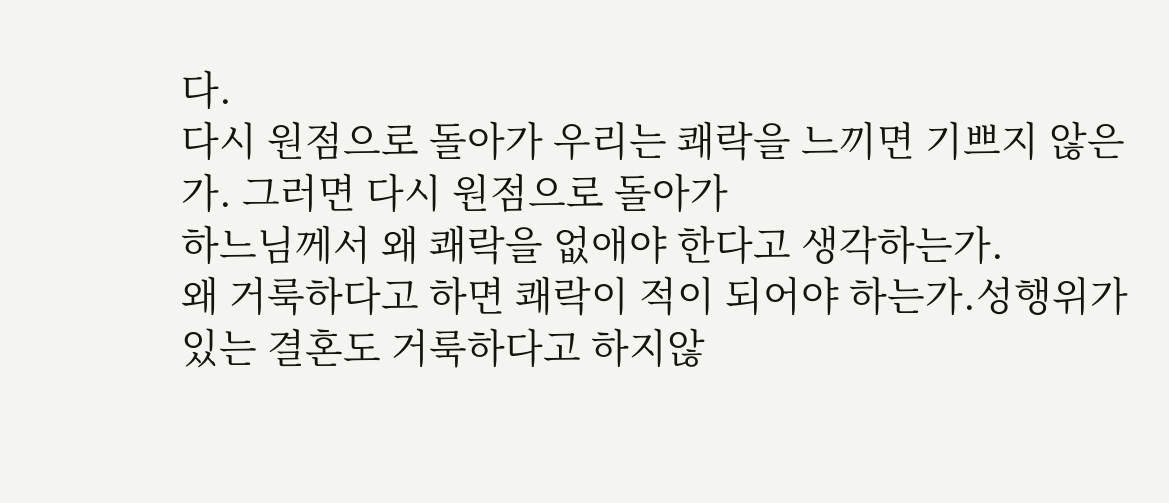다.
다시 원점으로 돌아가 우리는 쾌락을 느끼면 기쁘지 않은가. 그러면 다시 원점으로 돌아가
하느님께서 왜 쾌락을 없애야 한다고 생각하는가.
왜 거룩하다고 하면 쾌락이 적이 되어야 하는가.성행위가 있는 결혼도 거룩하다고 하지않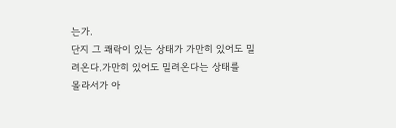는가.
단지 그 쾌락이 있는 상태가 가만히 있어도 밀려온다.가만히 있어도 밀려온다는 상태를
몰라서가 아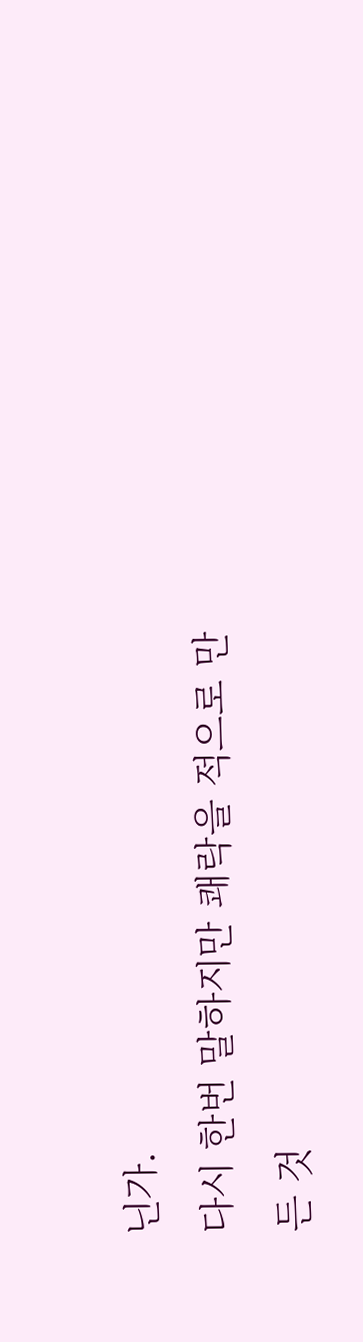닌가.
다시 한번 말하지만 쾌락을 적으로 만든 것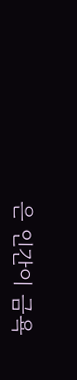은 인간이 금욕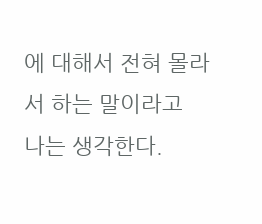에 대해서 전혀 몰라서 하는 말이라고
나는 생각한다.